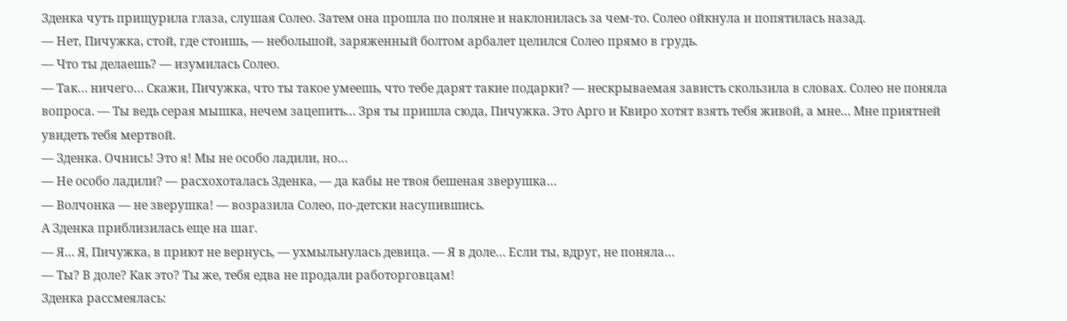Зденка чуть прищурила глаза, слушая Солео. Затем она прошла по поляне и наклонилась за чем-то. Солео ойкнула и попятилась назад.
— Нет, Пичужка, стой, где стоишь, — небольшой, заряженный болтом арбалет целился Солео прямо в грудь.
— Что ты делаешь? — изумилась Солео.
— Так… ничего… Скажи, Пичужка, что ты такое умеешь, что тебе дарят такие подарки? — нескрываемая зависть скользила в словах. Солео не поняла вопроса. — Ты ведь серая мышка, нечем зацепить… Зря ты пришла сюда, Пичужка. Это Арго и Квиро хотят взять тебя живой, а мне… Мне приятней увидеть тебя мертвой.
— Зденка. Очнись! Это я! Мы не особо ладили, но…
— Не особо ладили? — расхохоталась Зденка, — да кабы не твоя бешеная зверушка…
— Волчонка — не зверушка! — возразила Солео, по-детски насупившись.
А Зденка приблизилась еще на шаг.
— Я… Я, Пичужка, в приют не вернусь, — ухмыльнулась девица. — Я в доле… Если ты, вдруг, не поняла…
— Ты? В доле? Как это? Ты же, тебя едва не продали работорговцам!
Зденка рассмеялась: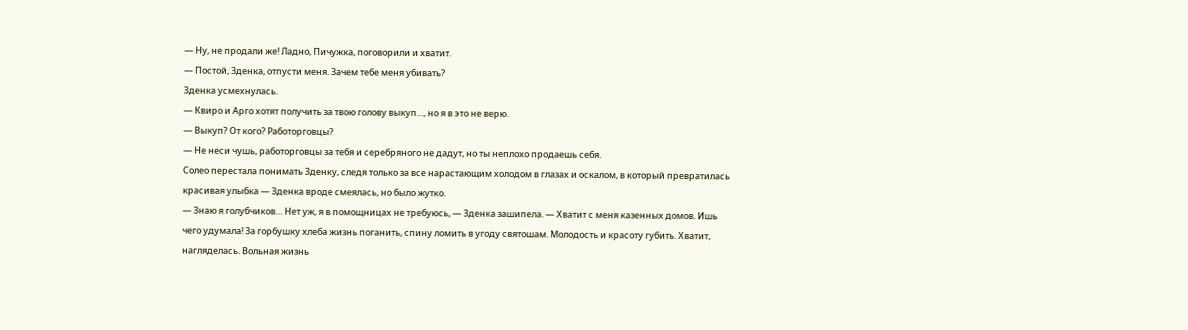— Ну, не продали же! Ладно, Пичужка, поговорили и хватит.
— Постой, Зденка, отпусти меня. Зачем тебе меня убивать?
Зденка усмехнулась.
— Квиро и Арго хотят получить за твою голову выкуп…, но я в это не верю.
— Выкуп? От кого? Работорговцы?
— Не неси чушь, работорговцы за тебя и серебряного не дадут, но ты неплохо продаешь себя.
Солео перестала понимать Зденку, следя только за все нарастающим холодом в глазах и оскалом, в который превратилась красивая улыбка — Зденка вроде смеялась, но было жутко.
— Знаю я голубчиков… Нет уж, я в помощницах не требуюсь, — Зденка зашипела. — Хватит с меня казенных домов. Ишь чего удумала! За горбушку хлеба жизнь поганить, спину ломить в угоду святошам. Молодость и красоту губить. Хватит, нагляделась. Вольная жизнь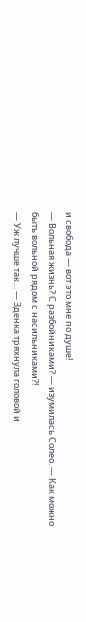и свобода — вот это мне по душе!
— Вольная жизнь? С разбойниками? — изумилась Солео. — Как можно быть вольной рядом с насильниками?!
— Уж лучше так… — Зденка тряхнула головой и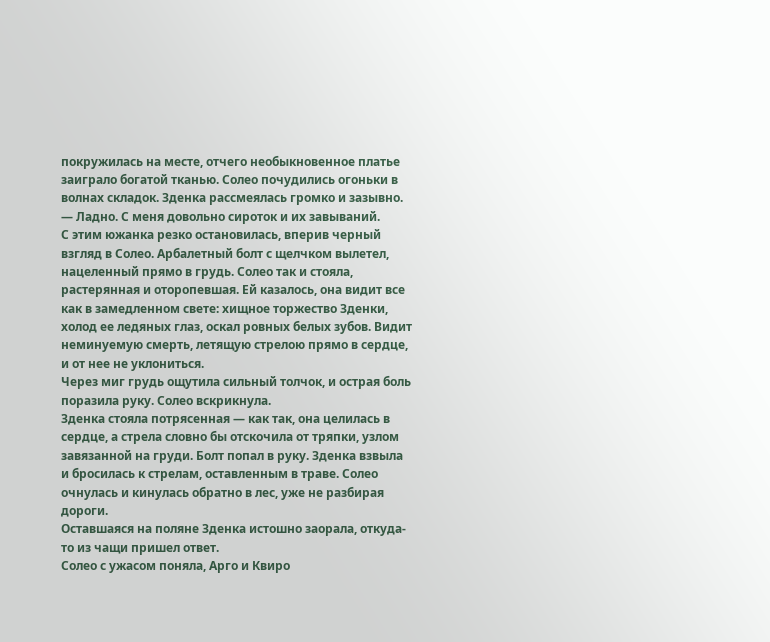покружилась на месте, отчего необыкновенное платье заиграло богатой тканью. Солео почудились огоньки в волнах складок. Зденка рассмеялась громко и зазывно. — Ладно. С меня довольно сироток и их завываний.
С этим южанка резко остановилась, вперив черный взгляд в Солео. Арбалетный болт с щелчком вылетел, нацеленный прямо в грудь. Солео так и стояла, растерянная и оторопевшая. Ей казалось, она видит все как в замедленном свете: хищное торжество Зденки, холод ее ледяных глаз, оскал ровных белых зубов. Видит неминуемую смерть, летящую стрелою прямо в сердце, и от нее не уклониться.
Через миг грудь ощутила сильный толчок, и острая боль поразила руку. Солео вскрикнула.
Зденка стояла потрясенная — как так, она целилась в сердце, а стрела словно бы отскочила от тряпки, узлом завязанной на груди. Болт попал в руку. Зденка взвыла и бросилась к стрелам, оставленным в траве. Солео очнулась и кинулась обратно в лес, уже не разбирая дороги.
Оставшаяся на поляне Зденка истошно заорала, откуда-то из чащи пришел ответ.
Солео с ужасом поняла, Арго и Квиро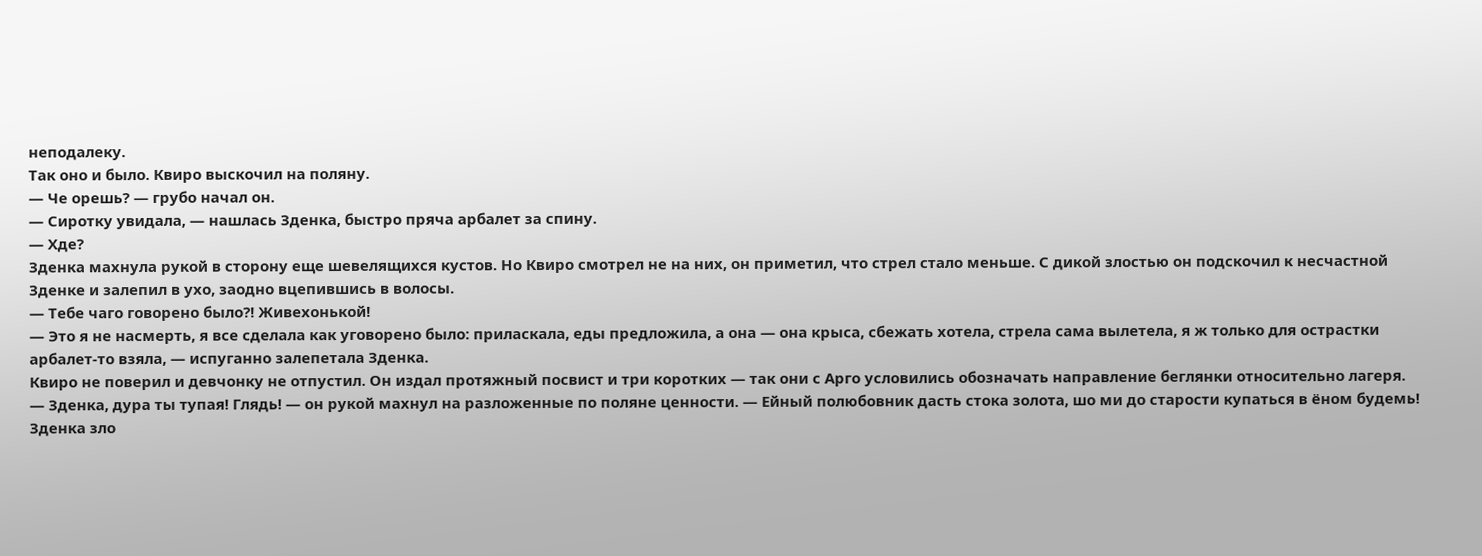неподалеку.
Так оно и было. Квиро выскочил на поляну.
— Че орешь? — грубо начал он.
— Сиротку увидала, — нашлась Зденка, быстро пряча арбалет за спину.
— Хде?
Зденка махнула рукой в сторону еще шевелящихся кустов. Но Квиро смотрел не на них, он приметил, что стрел стало меньше. С дикой злостью он подскочил к несчастной Зденке и залепил в ухо, заодно вцепившись в волосы.
— Тебе чаго говорено было?! Живехонькой!
— Это я не насмерть, я все сделала как уговорено было: приласкала, еды предложила, а она — она крыса, сбежать хотела, стрела сама вылетела, я ж только для острастки арбалет-то взяла, — испуганно залепетала Зденка.
Квиро не поверил и девчонку не отпустил. Он издал протяжный посвист и три коротких — так они с Арго условились обозначать направление беглянки относительно лагеря.
— Зденка, дура ты тупая! Глядь! — он рукой махнул на разложенные по поляне ценности. — Ейный полюбовник дасть стока золота, шо ми до старости купаться в ёном будемь!
Зденка зло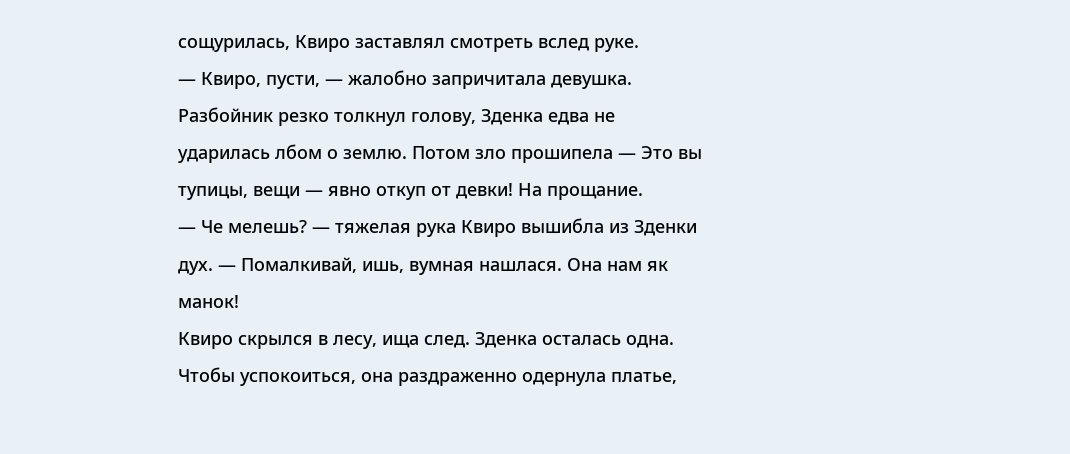сощурилась, Квиро заставлял смотреть вслед руке.
— Квиро, пусти, — жалобно запричитала девушка. Разбойник резко толкнул голову, Зденка едва не ударилась лбом о землю. Потом зло прошипела — Это вы тупицы, вещи — явно откуп от девки! На прощание.
— Че мелешь? — тяжелая рука Квиро вышибла из Зденки дух. — Помалкивай, ишь, вумная нашлася. Она нам як манок!
Квиро скрылся в лесу, ища след. Зденка осталась одна. Чтобы успокоиться, она раздраженно одернула платье,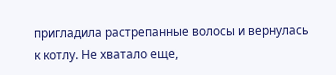пригладила растрепанные волосы и вернулась к котлу. Не хватало еще,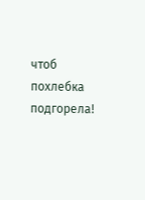чтоб похлебка подгорела!